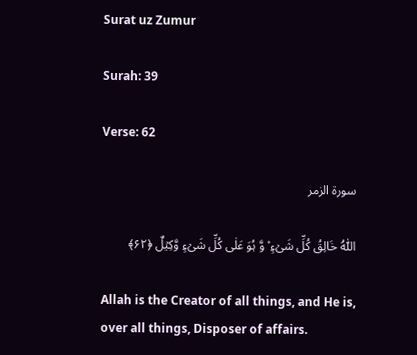Surat uz Zumur

Surah: 39

Verse: 62

سورة الزمر

اَللّٰہُ خَالِقُ کُلِّ شَیۡءٍ ۫ وَّ ہُوَ عَلٰی کُلِّ شَیۡءٍ وَّکِیۡلٌ ﴿۶۲﴾

Allah is the Creator of all things, and He is, over all things, Disposer of affairs.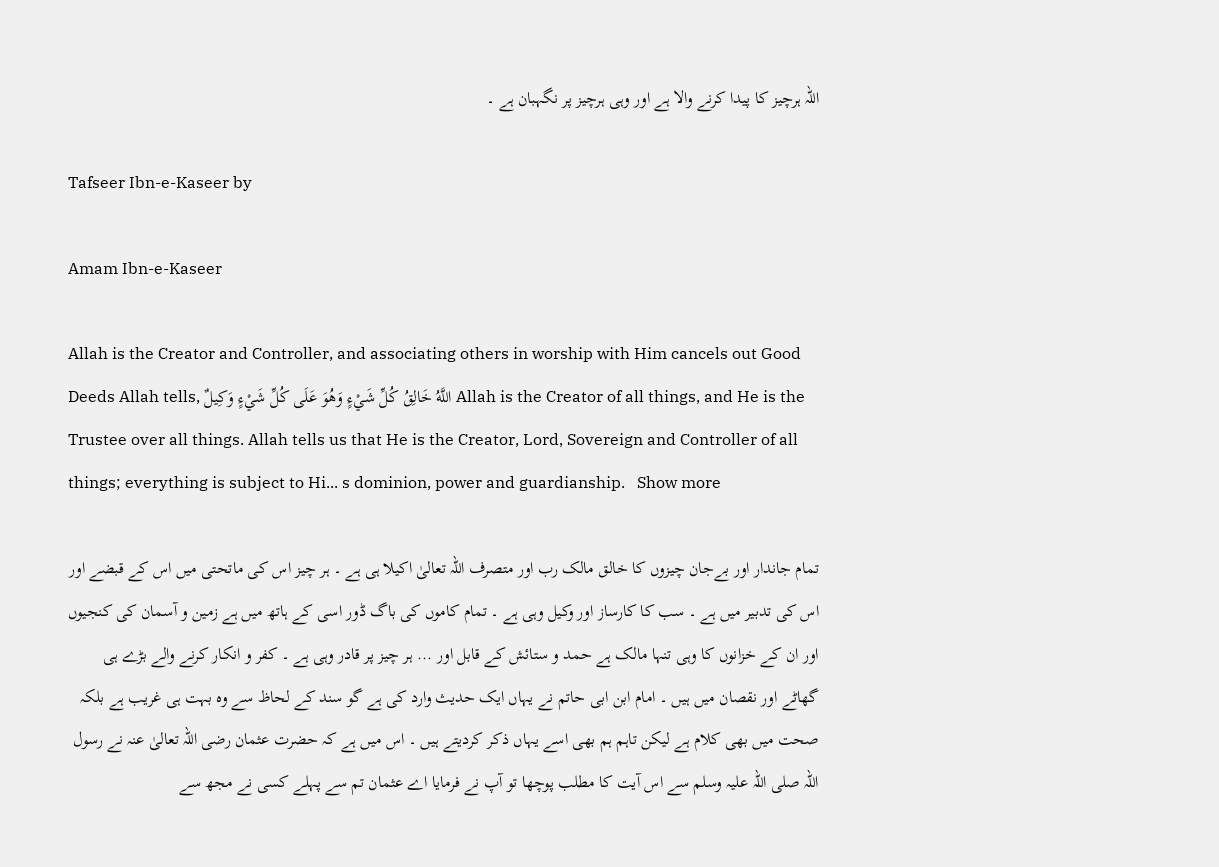اللہ ہرچیز کا پیدا کرنے والا ہے اور وہی ہرچیز پر نگہبان ہے ۔

Tafseer Ibn-e-Kaseer by

Amam Ibn-e-Kaseer

Allah is the Creator and Controller, and associating others in worship with Him cancels out Good Deeds Allah tells, اللَّهُ خَالِقُ كُلِّ شَيْءٍ وَهُوَ عَلَى كُلِّ شَيْءٍ وَكِيلٌ Allah is the Creator of all things, and He is the Trustee over all things. Allah tells us that He is the Creator, Lord, Sovereign and Controller of all things; everything is subject to Hi... s dominion, power and guardianship.   Show more

تمام جاندار اور بےجان چیزوں کا خالق مالک رب اور متصرف اللہ تعالیٰ اکیلا ہی ہے ۔ ہر چیز اس کی ماتحتی میں اس کے قبضے اور اس کی تدبیر میں ہے ۔ سب کا کارساز اور وکیل وہی ہے ۔ تمام کاموں کی باگ ڈور اسی کے ہاتھ میں ہے زمین و آسمان کی کنجیوں اور ان کے خزانوں کا وہی تنہا مالک ہے حمد و ستائش کے قابل اور ... ہر چیز پر قادر وہی ہے ۔ کفر و انکار کرنے والے بڑے ہی گھاٹے اور نقصان میں ہیں ۔ امام ابن ابی حاتم نے یہاں ایک حدیث وارد کی ہے گو سند کے لحاظ سے وہ بہت ہی غریب ہے بلکہ صحت میں بھی کلام ہے لیکن تاہم ہم بھی اسے یہاں ذکر کردیتے ہیں ۔ اس میں ہے کہ حضرت عثمان رضی اللہ تعالیٰ عنہ نے رسول اللہ صلی اللہ علیہ وسلم سے اس آیت کا مطلب پوچھا تو آپ نے فرمایا اے عثمان تم سے پہلے کسی نے مجھ سے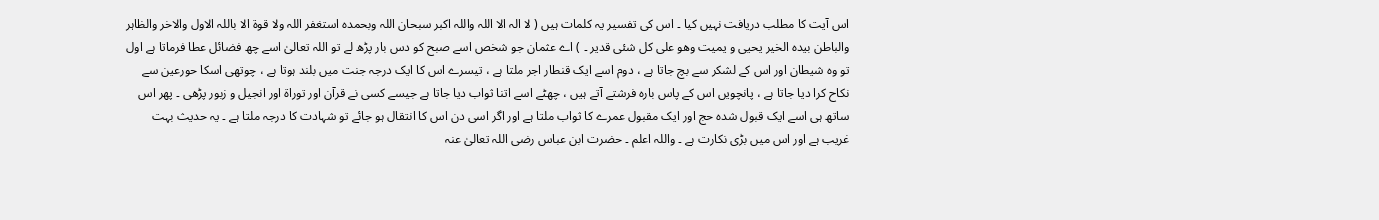اس آیت کا مطلب دریافت نہیں کیا ۔ اس کی تفسیر یہ کلمات ہیں ( لا الہ الا اللہ واللہ اکبر سبحان اللہ وبحمدہ استغفر اللہ ولا قوۃ الا باللہ الاول والاخر والظاہر والباطن بیدہ الخیر یحیی و یمیت وھو علی کل شئی قدیر ۔ ) اے عثمان جو شخص اسے صبح کو دس بار پڑھ لے تو اللہ تعالیٰ اسے چھ فضائل عطا فرماتا ہے اول تو وہ شیطان اور اس کے لشکر سے بچ جاتا ہے ، دوم اسے ایک قنطار اجر ملتا ہے ، تیسرے اس کا ایک درجہ جنت میں بلند ہوتا ہے ، چوتھی اسکا حورعین سے نکاح کرا دیا جاتا ہے ، پانچویں اس کے پاس بارہ فرشتے آتے ہیں ، چھٹے اسے اتنا ثواب دیا جاتا ہے جیسے کسی نے قرآن اور توراۃ اور انجیل و زبور پڑھی ۔ پھر اس ساتھ ہی اسے ایک قبول شدہ حج اور ایک مقبول عمرے کا ثواب ملتا ہے اور اگر اسی دن اس کا انتقال ہو جائے تو شہادت کا درجہ ملتا ہے ۔ یہ حدیث بہت غریب ہے اور اس میں بڑی نکارت ہے ۔ واللہ اعلم ۔ حضرت ابن عباس رضی اللہ تعالیٰ عنہ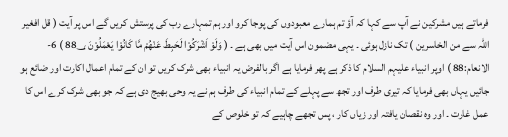فرماتے ہیں مشرکین نے آپ سے کہا کہ آؤ تم ہمارے معبودوں کی پوجا کرو اور ہم تمہارے رب کی پرستش کریں گے اس پر آیت ( قل افغیر اللہ سے من الخاسرین ) تک نازل ہوئی ۔ یہی مضمون اس آیت میں بھی ہے ۔ ( وَلَوْ اَشْرَكُوْا لَحَبِطَ عَنْهُمْ مَّا كَانُوْا يَعْمَلُوْنَ 88؀ ) 6- الانعام:88 ) اوپر انبیاء علیہم السلام کا ذکر ہے پھر فرمایا ہے اگر بالفرض یہ انبیاء بھی شرک کریں تو ان کے تمام اعمال اکارت اور ضائع ہو جائیں یہاں بھی فرمایا کہ تیری طرف اور تجھ سے پہلے کے تمام انبیاء کی طرف ہم نے یہ وحی بھیج دی ہے کہ جو بھی شرک کرے اس کا عمل غارت ۔ اور وہ نقصان یافتہ اور زیاں کار ، پس تجھے چاہیے کہ تو خلوص کے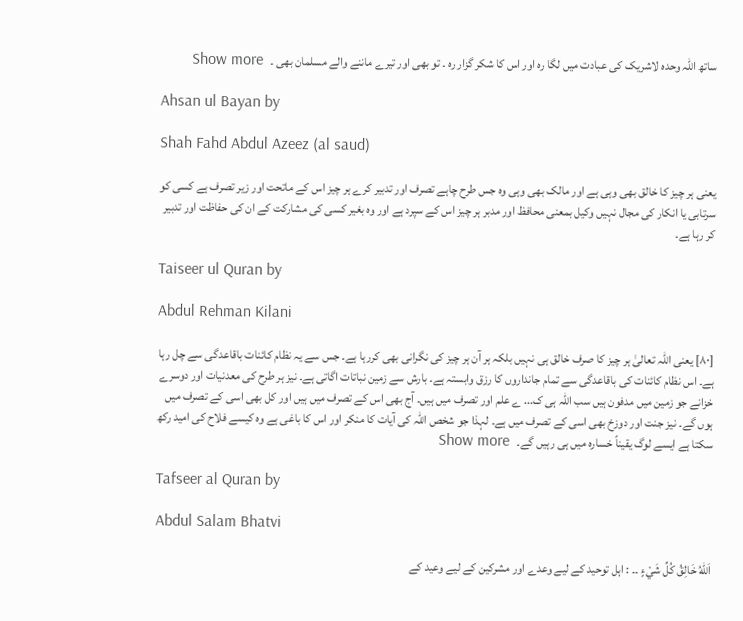ساتھ اللہ وحدہ لاشریک کی عبادت میں لگا رہ اور اس کا شکر گزار رہ ۔ تو بھی اور تیرے ماننے والے مسلمان بھی ۔   Show more

Ahsan ul Bayan by

Shah Fahd Abdul Azeez (al saud)

یعنی ہر چیز کا خالق بھی وہی ہے اور مالک بھی وہی وہ جس طرح چاہے تصرف اور تدبیر کرے ہر چیز اس کے ماتحت اور زیر تصرف ہے کسی کو سرتابی یا انکار کی مجال نہیں وکیل بمعنی محافظ اور مدبر ہر چیز اس کے سپرد ہے اور وہ بغیر کسی کی مشارکت کے ان کی حفاظت اور تدبیر کر رہا ہے۔

Taiseer ul Quran by

Abdul Rehman Kilani

[٨٠] یعنی اللہ تعالیٰ ہر چیز کا صرف خالق ہی نہیں بلکہ ہر آن ہر چیز کی نگرانی بھی کررہا ہے۔ جس سے یہ نظام کائنات باقاعدگی سے چل رہا ہے۔ اس نظام کائنات کی باقاعدگی سے تمام جانداروں کا رزق وابستہ ہے۔ بارش سے زمین نباتات اگاتی ہے۔ نیز ہر طرح کی معدنیات اور دوسرے خزانے جو زمین میں مدفون ہیں سب اللہ ہی ک... ے علم اور تصرف میں ہیں۔ آج بھی اس کے تصرف میں ہیں اور کل بھی اسی کے تصرف میں ہوں گے۔ نیز جنت اور دوزخ بھی اسی کے تصرف میں ہے۔ لہذا جو شخص اللہ کی آیات کا منکر اور اس کا باغی ہے وہ کیسے فلاح کی امید رکھ سکتا ہے ایسے لوگ یقیناً خسارہ میں ہی رہیں گے۔   Show more

Tafseer al Quran by

Abdul Salam Bhatvi

اَللّٰهُ خَالِقُ كُلِّ شَيْءٍ ۔۔ : اہل توحید کے لیے وعدے اور مشرکین کے لیے وعید کے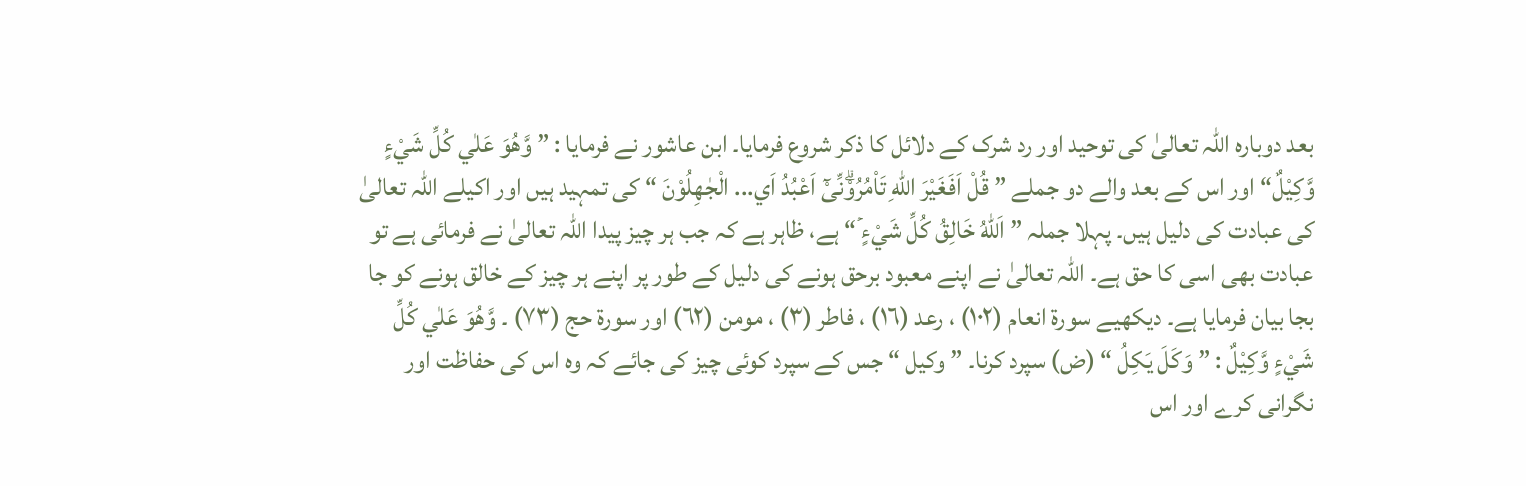بعد دوبارہ اللہ تعالیٰ کی توحید اور رد شرک کے دلائل کا ذکر شروع فرمایا۔ ابن عاشور نے فرمایا : ” وَّهُوَ عَلٰي كُلِّ شَيْءٍ وَّكِيْلٌ“ اور اس کے بعد والے دو جملے ” قُلْ اَفَغَيْرَ اللّٰهِ تَاْمُرُوْۗنِّىْٓ اَعْبُدُ اَي... الْجٰهِلُوْنَ “ کی تمہید ہیں اور اکیلے اللہ تعالیٰ کی عبادت کی دلیل ہیں۔ پہلا جملہ ” اَللّٰهُ خَالِقُ كُلِّ شَيْءٍ ۡ“ ہے، ظاہر ہے کہ جب ہر چیز پیدا اللہ تعالیٰ نے فرمائی ہے تو عبادت بھی اسی کا حق ہے۔ اللہ تعالیٰ نے اپنے معبود برحق ہونے کی دلیل کے طور پر اپنے ہر چیز کے خالق ہونے کو جا بجا بیان فرمایا ہے۔ دیکھیے سورة انعام (١٠٢) ، رعد (١٦) ، فاطر (٣) ، مومن (٦٢) اور سورة حج (٧٣) ۔ وَّهُوَ عَلٰي كُلِّ شَيْءٍ وَّكِيْلٌ : ” وَکَلَ یَکِلُ “ (ض) سپرد کرنا۔ ” وکیل “ جس کے سپرد کوئی چیز کی جائے کہ وہ اس کی حفاظت اور نگرانی کرے اور اس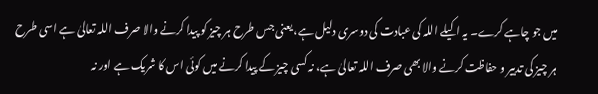میں جو چاہے کرے۔ یہ اکیلے اللہ کی عبادت کی دوسری دلیل ہے، یعنی جس طرح ہر چیز کو پیدا کرنے والا صرف اللہ تعالیٰ ہے اسی طرح ہر چیز کی تدبیر و حفاظت کرنے والا بھی صرف اللہ تعالیٰ ہے، نہ کسی چیز کے پیدا کرنے میں کوئی اس کا شریک ہے اور نہ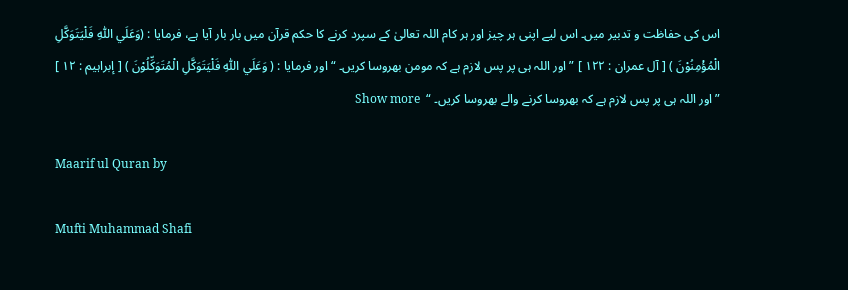اس کی حفاظت و تدبیر میں۔ اس لیے اپنی ہر چیز اور ہر کام اللہ تعالیٰ کے سپرد کرنے کا حکم قرآن میں بار بار آیا ہے، فرمایا : (وَعَلَي اللّٰهِ فَلْيَتَوَكَّلِ الْمُؤْمِنُوْنَ ) [ آل عمران : ١٢٢ ] ” اور اللہ ہی پر پس لازم ہے کہ مومن بھروسا کریں۔ “ اور فرمایا : ( وَعَلَي اللّٰهِ فَلْيَتَوَكَّلِ الْمُتَوَكِّلُوْنَ ) [ إبراہیم : ١٢ ] ” اور اللہ ہی پر پس لازم ہے کہ بھروسا کرنے والے بھروسا کریں۔ “  Show more

Maarif ul Quran by

Mufti Muhammad Shafi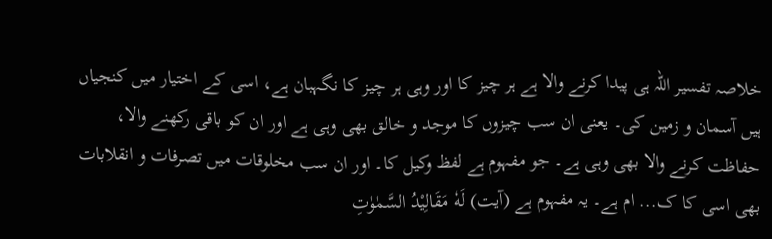خلاصہ تفسیر اللہ ہی پیدا کرنے والا ہے ہر چیز کا اور وہی ہر چیز کا نگہبان ہے، اسی کے اختیار میں کنجیاں ہیں آسمان و زمین کی۔ یعنی ان سب چیزوں کا موجد و خالق بھی وہی ہے اور ان کو باقی رکھنے والا، حفاظت کرنے والا بھی وہی ہے۔ جو مفہوم ہے لفظ وکیل کا۔ اور ان سب مخلوقات میں تصرفات و انقلابات بھی اسی کا ک... ام ہے۔ یہ مفہوم ہے (آیت) لَهٗ مَقَالِيْدُ السَّمٰوٰتِ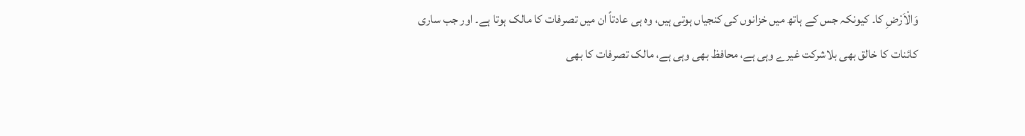وَالْاَرْضِ کا۔ کیونکہ جس کے ہاتھ میں خزانوں کی کنجیاں ہوتی ہیں، وہ ہی عادتاً ان میں تصرفات کا مالک ہوتا ہے۔ اور جب ساری کائنات کا خالق بھی بلاشرکت غیرے وہی ہے، محافظ بھی وہی ہے، مالک تصرفات کا بھی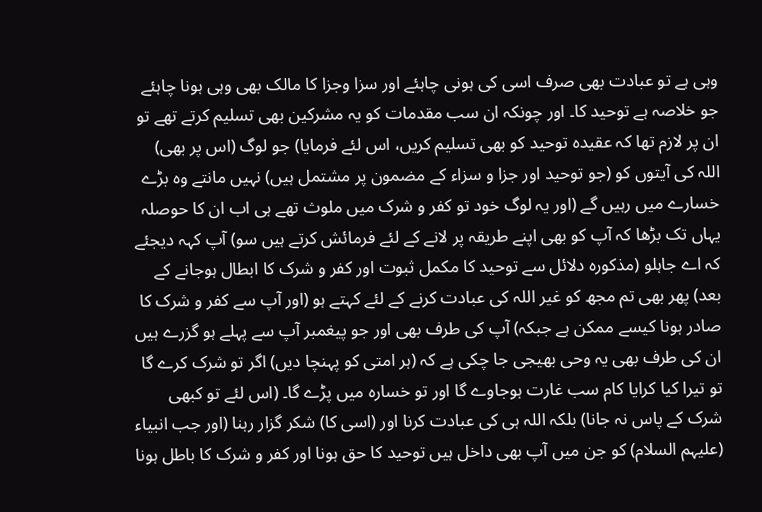وہی ہے تو عبادت بھی صرف اسی کی ہونی چاہئے اور سزا وجزا کا مالک بھی وہی ہونا چاہئے جو خلاصہ ہے توحید کا۔ اور چونکہ ان سب مقدمات کو یہ مشرکین بھی تسلیم کرتے تھے تو ان پر لازم تھا کہ عقیدہ توحید کو بھی تسلیم کریں، اس لئے فرمایا) جو لوگ (اس پر بھی) اللہ کی آیتوں کو (جو توحید اور جزا و سزاء کے مضمون پر مشتمل ہیں) نہیں مانتے وہ بڑے خسارے میں رہیں گے (اور یہ لوگ خود تو کفر و شرک میں ملوث تھے ہی اب ان کا حوصلہ یہاں تک بڑھا کہ آپ کو بھی اپنے طریقہ پر لانے کے لئے فرمائش کرتے ہیں سو) آپ کہہ دیجئے کہ اے جاہلو (مذکورہ دلائل سے توحید کا مکمل ثبوت اور کفر و شرک کا ابطال ہوجانے کے بعد) پھر بھی تم مجھ کو غیر اللہ کی عبادت کرنے کے لئے کہتے ہو (اور آپ سے کفر و شرک کا صادر ہونا کیسے ممکن ہے جبکہ) آپ کی طرف بھی اور جو پیغمبر آپ سے پہلے ہو گزرے ہیں ان کی طرف بھی یہ وحی بھیجی جا چکی ہے کہ (ہر امتی کو پہنچا دیں) اگر تو شرک کرے گا تو تیرا کیا کرایا کام سب غارت ہوجاوے گا اور تو خسارہ میں پڑے گا۔ (اس لئے تو کبھی شرک کے پاس نہ جانا) بلکہ اللہ ہی کی عبادت کرنا اور (اسی کا) شکر گزار رہنا (اور جب انبیاء (علیہم السلام) کو جن میں آپ بھی داخل ہیں توحید کا حق ہونا اور کفر و شرک کا باطل ہونا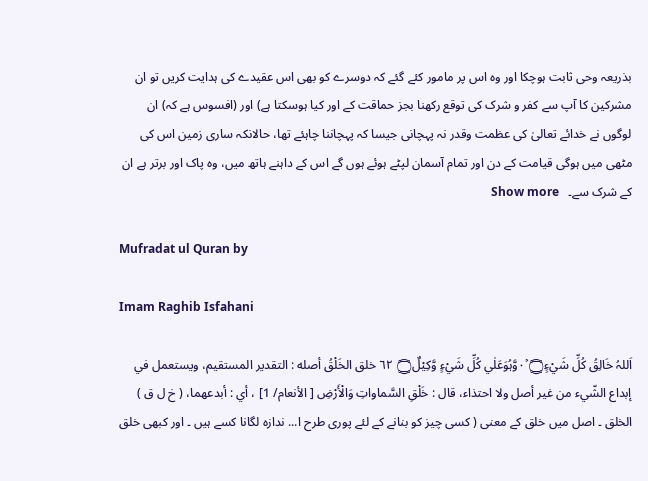بذریعہ وحی ثابت ہوچکا اور وہ اس پر مامور کئے گئے کہ دوسرے کو بھی اس عقیدے کی ہدایت کریں تو ان مشرکین کا آپ سے کفر و شرک کی توقع رکھنا بجز حماقت کے اور کیا ہوسکتا ہے) اور (افسوس ہے کہ) ان لوگوں نے خدائے تعالیٰ کی عظمت وقدر نہ پہچانی جیسا کہ پہچاننا چاہئے تھا، حالانکہ ساری زمین اس کی مٹھی میں ہوگی قیامت کے دن اور تمام آسمان لپٹے ہوئے ہوں گے اس کے داہنے ہاتھ میں، وہ پاک اور برتر ہے ان کے شرک سے۔   Show more

Mufradat ul Quran by

Imam Raghib Isfahani

اَللہُ خَالِقُ كُلِّ شَيْءٍ۝ ٠ۡوَّہُوَعَلٰي كُلِّ شَيْءٍ وَّكِيْلٌ۝ ٦٢ خلق الخَلْقُ أصله : التقدیر المستقیم، ويستعمل في إبداع الشّيء من غير أصل ولا احتذاء، قال : خَلْقِ السَّماواتِ وَالْأَرْضِ [ الأنعام/ 1] ، أي : أبدعهما، ( خ ل ق ) الخلق ۔ اصل میں خلق کے معنی ( کسی چیز کو بنانے کے لئے پوری طرح ا... ندازہ لگانا کسے ہیں ۔ اور کبھی خلق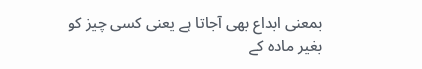بمعنی ابداع بھی آجاتا ہے یعنی کسی چیز کو بغیر مادہ کے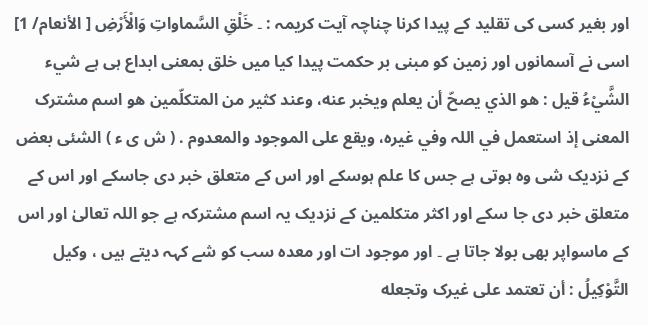اور بغیر کسی کی تقلید کے پیدا کرنا چناچہ آیت کریمہ : ۔ خَلْقِ السَّماواتِ وَالْأَرْضِ [ الأنعام/ 1] اسی نے آسمانوں اور زمین کو مبنی بر حکمت پیدا کیا میں خلق بمعنی ابداع ہی ہے شيء الشَّيْءُ قيل : هو الذي يصحّ أن يعلم ويخبر عنه، وعند کثير من المتکلّمين هو اسم مشترک المعنی إذ استعمل في اللہ وفي غيره، ويقع علی الموجود والمعدوم . ( ش ی ء ) الشئی بعض کے نزدیک شی وہ ہوتی ہے جس کا علم ہوسکے اور اس کے متعلق خبر دی جاسکے اور اس کے متعلق خبر دی جا سکے اور اکثر متکلمین کے نزدیک یہ اسم مشترکہ ہے جو اللہ تعالیٰ اور اس کے ماسواپر بھی بولا جاتا ہے ۔ اور موجود ات اور معدہ سب کو شے کہہ دیتے ہیں ، وكيل التَّوْكِيلُ : أن تعتمد علی غيرک وتجعله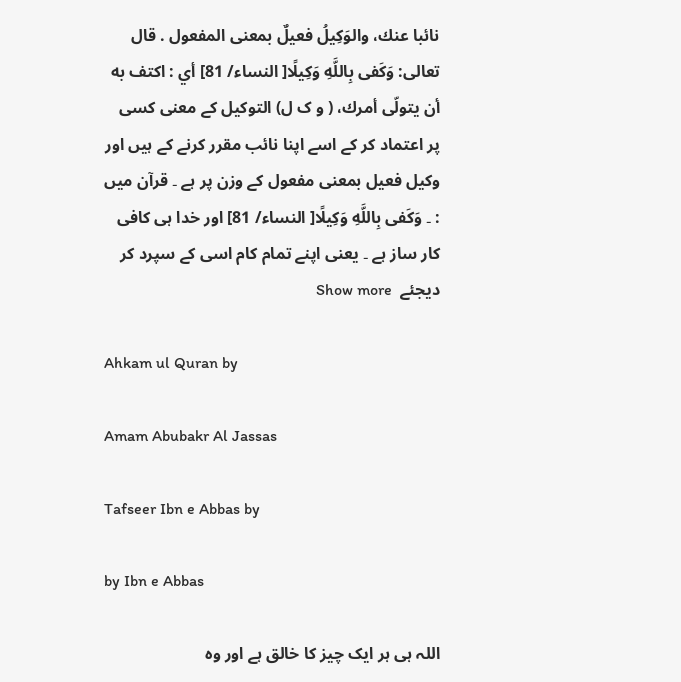نائبا عنك، والوَكِيلُ فعیلٌ بمعنی المفعول . قال تعالی: وَكَفى بِاللَّهِ وَكِيلًا[ النساء/ 81] أي : اکتف به أن يتولّى أمرك، ( و ک ل) التوکیل کے معنی کسی پر اعتماد کر کے اسے اپنا نائب مقرر کرنے کے ہیں اور وکیل فعیل بمعنی مفعول کے وزن پر ہے ۔ قرآن میں : ۔ وَكَفى بِاللَّهِ وَكِيلًا[ النساء/ 81] اور خدا ہی کافی کار ساز ہے ۔ یعنی اپنے تمام کام اسی کے سپرد کر دیجئے  Show more

Ahkam ul Quran by

Amam Abubakr Al Jassas

Tafseer Ibn e Abbas by

by Ibn e Abbas

اللہ ہی ہر ایک چیز کا خالق ہے اور وہ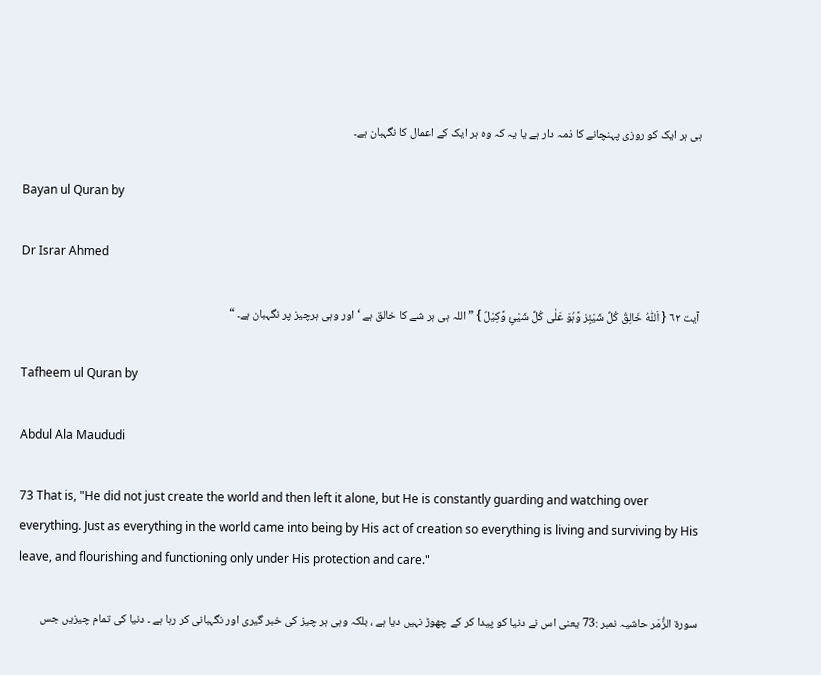ہی ہر ایک کو روزی پہنچانے کا ذمہ دار ہے یا یہ کہ وہ ہر ایک کے اعمال کا نگہبان ہے۔

Bayan ul Quran by

Dr Israr Ahmed

آیت ٦٢ { اَللّٰہُ خَالِقُ کُلِّ شَیْئٍز وَّہُوَ عَلٰی کُلِّ شَیْئٍ وَّکِیْلٌ } ” اللہ ہی ہر شے کا خالق ہے ‘ اور وہی ہرچیز پر نگہبان ہے۔ “

Tafheem ul Quran by

Abdul Ala Maududi

73 That is, "He did not just create the world and then left it alone, but He is constantly guarding and watching over everything. Just as everything in the world came into being by His act of creation so everything is living and surviving by His leave, and flourishing and functioning only under His protection and care."

سورة الزُّمَر حاشیہ نمبر :73 یعنی اس نے دنیا کو پیدا کر کے چھوڑ نہیں دیا ہے ، بلکہ وہی ہر چیز کی خبر گیری اور نگہبانی کر رہا ہے ۔ دنیا کی تمام چیزیں جس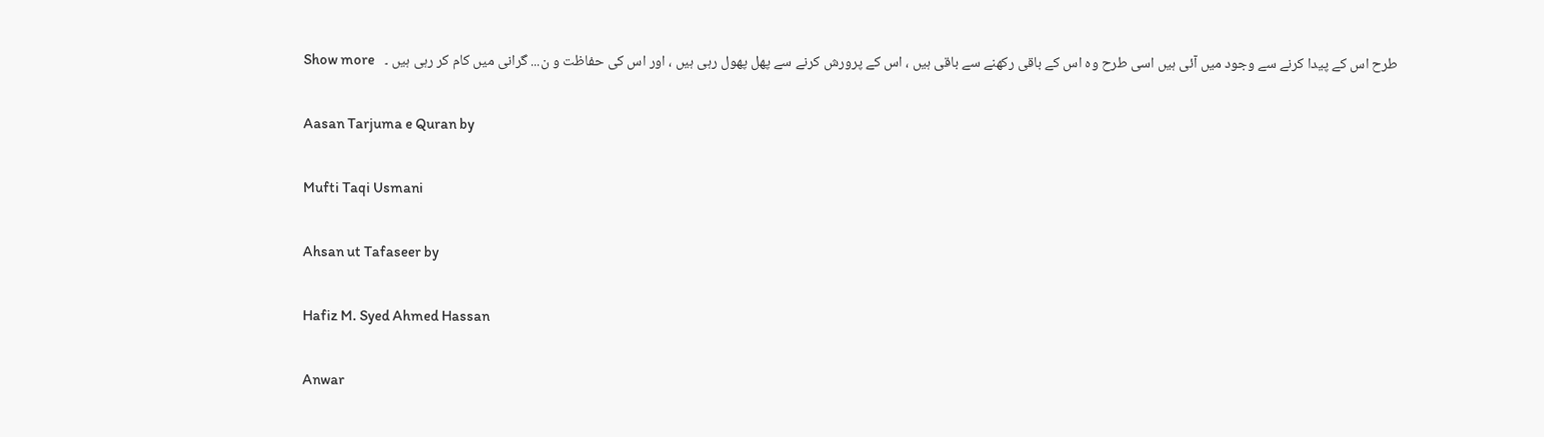طرح اس کے پیدا کرنے سے وجود میں آئی ہیں اسی طرح وہ اس کے باقی رکھنے سے باقی ہیں ، اس کے پرورش کرنے سے پھل پھول رہی ہیں ، اور اس کی حفاظت و ن... گرانی میں کام کر رہی ہیں ۔   Show more

Aasan Tarjuma e Quran by

Mufti Taqi Usmani

Ahsan ut Tafaseer by

Hafiz M. Syed Ahmed Hassan

Anwar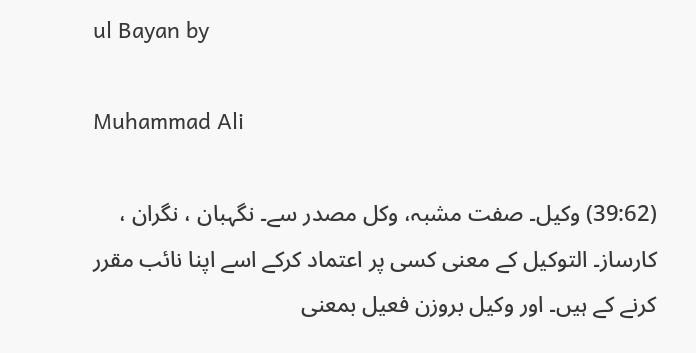ul Bayan by

Muhammad Ali

(39:62) وکیل۔ صفت مشبہ، وکل مصدر سے۔ نگہبان ، نگران ، کارساز۔ التوکیل کے معنی کسی پر اعتماد کرکے اسے اپنا نائب مقرر کرنے کے ہیں۔ اور وکیل بروزن فعیل بمعنی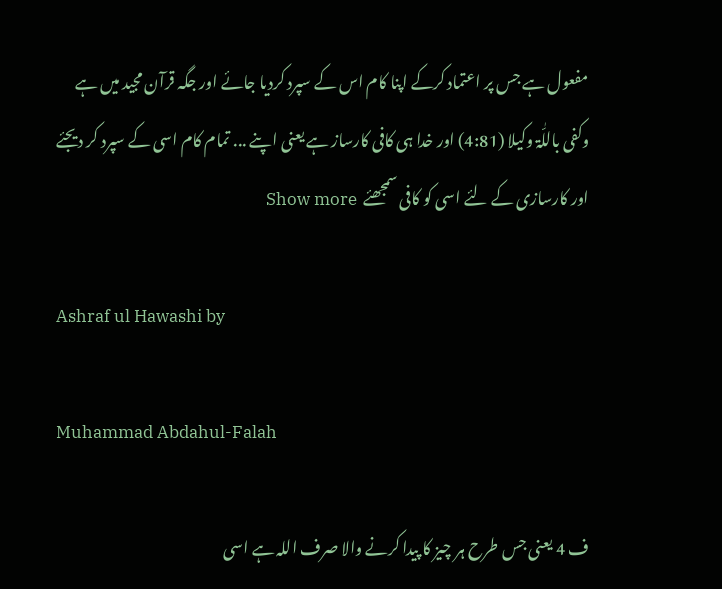مفعول ہے جس پر اعتماد کرکے اپنا کام اس کے سپرد کردیا جائے اور جگہ قرآن مجید میں ہے وکفی باللّٰۃ وکیلا (4:81) اور خدا ہی کافی کارساز ہے یعنی اپنے ... تمام کام اسی کے سپرد کر دیجئے اور کارسازی کے لئے اسی کو کافی سمجھئے  Show more

Ashraf ul Hawashi by

Muhammad Abdahul-Falah

ف 4 یعنی جس طرح ہر چیز کا پیدا کرنے والا صرف اللہ ہے اسی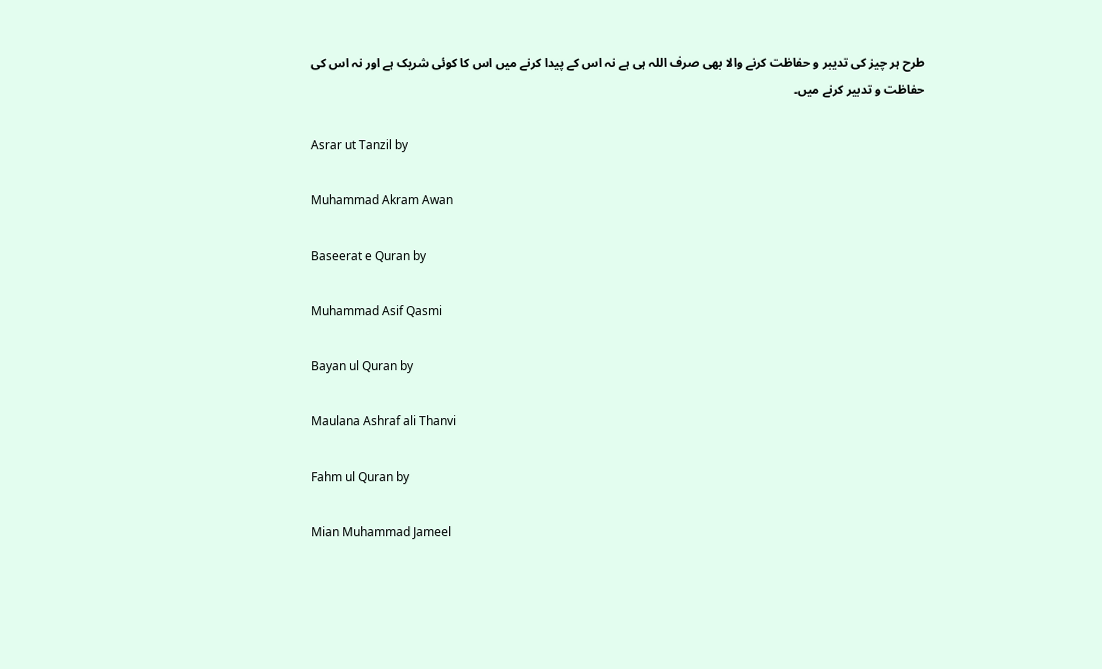طرح ہر چیز کی تدیبر و حفاظت کرنے والا بھی صرف اللہ ہی ہے نہ اس کے پیدا کرنے میں اس کا کوئی شریک ہے اور نہ اس کی حفاظت و تدبیر کرنے میں۔

Asrar ut Tanzil by

Muhammad Akram Awan

Baseerat e Quran by

Muhammad Asif Qasmi

Bayan ul Quran by

Maulana Ashraf ali Thanvi

Fahm ul Quran by

Mian Muhammad Jameel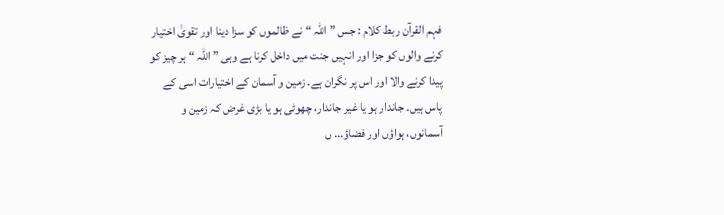فہم القرآن ربط کلام : جس ” اللہ “ نے ظالموں کو سزا دینا اور تقویٰ اختیار کرنے والوں کو جزا اور انہیں جنت میں داخل کرنا ہے وہی ” اللہ “ ہر چیز کو پیدا کرنے والا اور اس پر نگران ہے۔ زمین و آسمان کے اختیارات اسی کے پاس ہیں۔ جاندار ہو یا غیر جاندار، چھوٹی ہو یا بڑی غرض کہ زمین و آسمانوں، ہواؤں اور فضاؤ... ں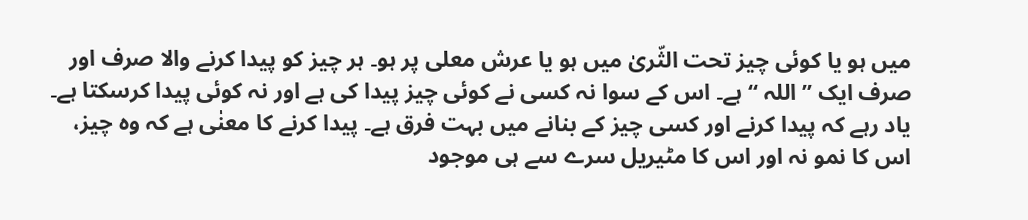میں ہو یا کوئی چیز تحت الثّریٰ میں ہو یا عرش معلی پر ہو۔ ہر چیز کو پیدا کرنے والا صرف اور صرف ایک ” اللہ “ ہے۔ اس کے سوا نہ کسی نے کوئی چیز پیدا کی ہے اور نہ کوئی پیدا کرسکتا ہے۔ یاد رہے کہ پیدا کرنے اور کسی چیز کے بنانے میں بہت فرق ہے۔ پیدا کرنے کا معنٰی ہے کہ وہ چیز، اس کا نمو نہ اور اس کا مٹیریل سرے سے ہی موجود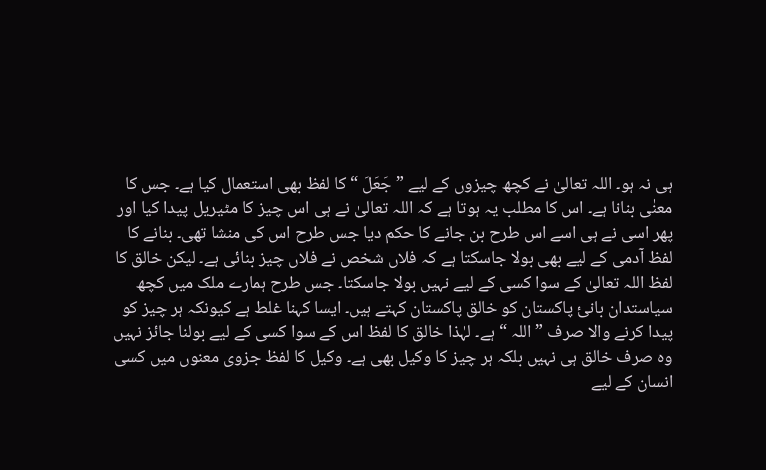ہی نہ ہو۔ اللہ تعالیٰ نے کچھ چیزوں کے لیے ” جَعَلَ “ کا لفظ بھی استعمال کیا ہے۔ جس کا معنٰی بنانا ہے۔ اس کا مطلب یہ ہوتا ہے کہ اللہ تعالیٰ نے ہی اس چیز کا مٹیریل پیدا کیا اور پھر اسی نے ہی اسے اس طرح بن جانے کا حکم دیا جس طرح اس کی منشا تھی۔ بنانے کا لفظ آدمی کے لیے بھی بولا جاسکتا ہے کہ فلاں شخص نے فلاں چیز بنائی ہے۔ لیکن خالق کا لفظ اللہ تعالیٰ کے سوا کسی کے لیے نہیں بولا جاسکتا۔ جس طرح ہمارے ملک میں کچھ سیاستدان بانئ پاکستان کو خالق پاکستان کہتے ہیں۔ ایسا کہنا غلط ہے کیونکہ ہر چیز کو پیدا کرنے والا صرف ” اللہ “ ہے۔ لہٰذا خالق کا لفظ اس کے سوا کسی کے لیے بولنا جائز نہیں وہ صرف خالق ہی نہیں بلکہ ہر چیز کا وکیل بھی ہے۔ وکیل کا لفظ جزوی معنوں میں کسی انسان کے لیے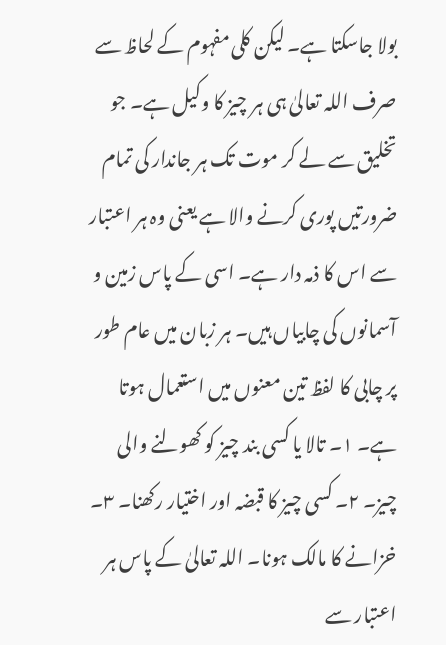بولا جاسکتا ہے۔ لیکن کلی مفہوم کے لحاظ سے صرف اللہ تعالیٰ ہی ہر چیز کا وکیل ہے۔ جو تخلیق سے لے کر موت تک ہر جاندار کی تمام ضرورتیں پوری کرنے والا ہے یعنی وہ ہر اعتبار سے اس کا ذمہ دار ہے۔ اسی کے پاس زمین و آسمانوں کی چابیاں ہیں۔ ہر زبان میں عام طور پر چابی کا لفظ تین معنوں میں استعمال ہوتا ہے۔ ١۔ تالا یا کسی بند چیز کو کھولنے والی چیز۔ ٢۔ کسی چیز کا قبضہ اور اختیار رکھنا۔ ٣۔ خزانے کا مالک ہونا۔ اللہ تعالیٰ کے پاس ہر اعتبار سے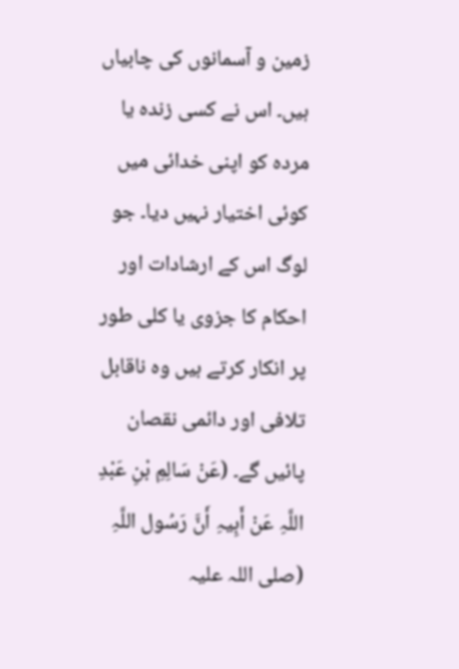زمین و آسمانوں کی چابیاں ہیں۔ اس نے کسی زندہ یا مردہ کو اپنی خدائی میں کوئی اختیار نہیں دیا۔ جو لوگ اس کے ارشادات اور احکام کا جزوی یا کلی طور پر انکار کرتے ہیں وہ ناقابل تلافی اور دائمی نقصان پائیں گے۔ (عَنْ سَالِمِ بْنِ عَبْدِ اللَّہِ عَنْ أَبِیہِ أَنَّ رَسُول اللَّہِ (صلی اللہ علیہ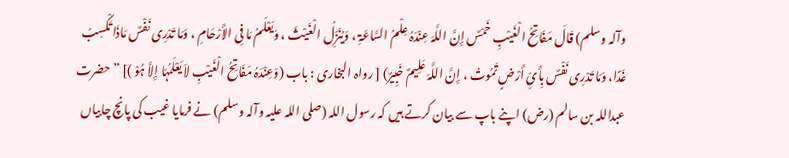وآلہ وسلم) قَالَ مَفَاتِحُ الْغَیْبِ خَمْسٌ إِنَّ اللَّہَ عِنْدَہُ عِلْمُ السَّاعَۃِ ، وَیُنَزِّلُ الْغَیْثَ ، وَیَعْلَمُ مَا فِی الأَرْحَامِ ، وَمَا تَدْرِی نَفْسٌ مَاذَا تَکْسِبُ غَدًا، وَمَا تَدْرِی نَفْسٌ بِأَیِّ أَرْضٍ تَمُوتُ ، إِنَّ اللَّہَ عَلِیمٌ خَبِیرٌ) [ رواہ البخاری : باب (وَعِنْدَہُ مَفَاتِحُ الْغَیْبِ لاَ یَعْلَمُہَا إِلاَّ ہُوْ )] ” حضرت عبداللہ بن سالم (رض) اپنے باپ سے بیان کرتے ہیں کہ رسول اللہ (صلی اللہ علیہ وآلہ وسلم) نے فرمایا غیب کی پانچ چابیاں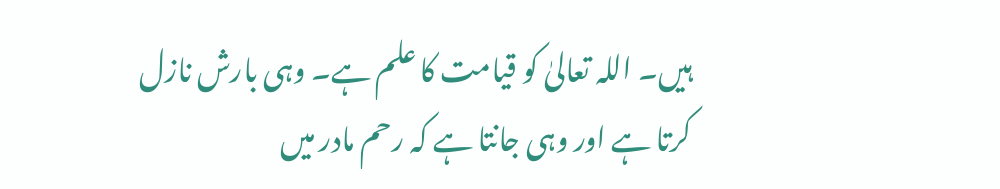ہیں۔ اللہ تعالیٰ کو قیامت کا علم ہے۔ وہی بارش نازل کرتا ہے اور وہی جانتا ہے کہ رحم مادر میں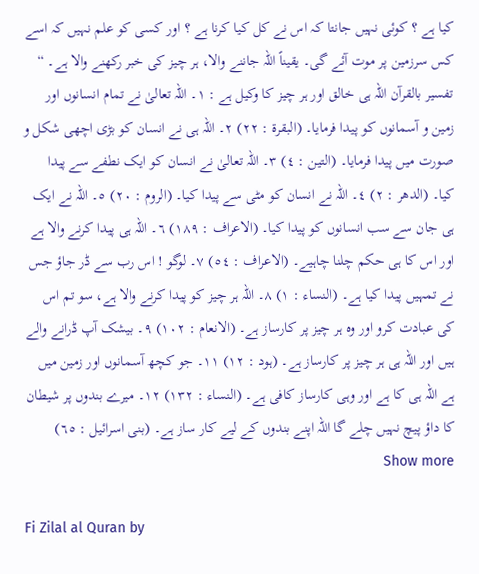کیا ہے ؟ کوئی نہیں جانتا کہ اس نے کل کیا کرنا ہے ؟ اور کسی کو علم نہیں کہ اسے کس سرزمین پر موت آئے گی۔ یقیناً اللہ جاننے والا، ہر چیز کی خبر رکھنے والا ہے۔ “ تفسیر بالقرآن اللہ ہی خالق اور ہر چیز کا وکیل ہے : ١۔ اللہ تعالیٰ نے تمام انسانوں اور زمین و آسمانوں کو پیدا فرمایا۔ (البقرۃ : ٢٢) ٢۔ اللہ ہی نے انسان کو بڑی اچھی شکل و صورت میں پیدا فرمایا۔ (التین : ٤) ٣۔ اللہ تعالیٰ نے انسان کو ایک نطفے سے پیدا کیا۔ (الدھر : ٢) ٤۔ اللہ نے انسان کو مٹی سے پیدا کیا۔ (الروم : ٢٠) ٥۔ اللہ نے ایک ہی جان سے سب انسانوں کو پیدا کیا۔ (الاعراف : ١٨٩) ٦۔ اللہ ہی پیدا کرنے والا ہے اور اس کا ہی حکم چلنا چاہیے۔ (الاعراف : ٥٤) ٧۔ لوگو ! اس رب سے ڈر جاؤ جس نے تمہیں پیدا کیا ہے۔ (النساء : ١) ٨۔ اللہ ہر چیز کو پیدا کرنے والا ہے، سو تم اس کی عبادت کرو اور وہ ہر چیز پر کارساز ہے۔ (الانعام : ١٠٢) ٩۔ بیشک آپ ڈرانے والے ہیں اور اللہ ہی ہر چیز پر کارساز ہے۔ (ہود : ١٢) ١١۔ جو کچھ آسمانوں اور زمین میں ہے اللہ ہی کا ہے اور وہی کارساز کافی ہے۔ (النساء : ١٣٢) ١٢۔ میرے بندوں پر شیطان کا داؤ پیچ نہیں چلے گا اللہ اپنے بندوں کے لیے کار ساز ہے۔ (بنی اسرائیل : ٦٥)  Show more

Fi Zilal al Quran by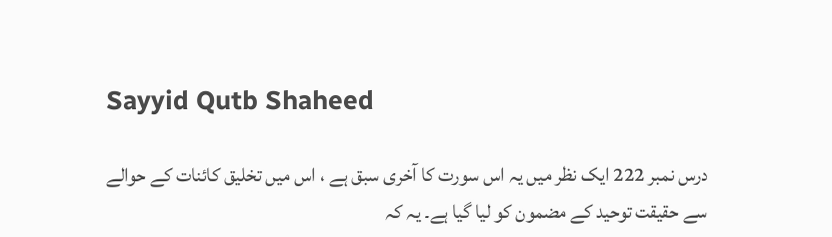Sayyid Qutb Shaheed

درس نمبر 222 ایک نظر میں یہ اس سورت کا آخری سبق ہے ، اس میں تخلیق کائنات کے حوالے سے حقیقت توحید کے مضمون کو لیا گیا ہے۔ یہ کہ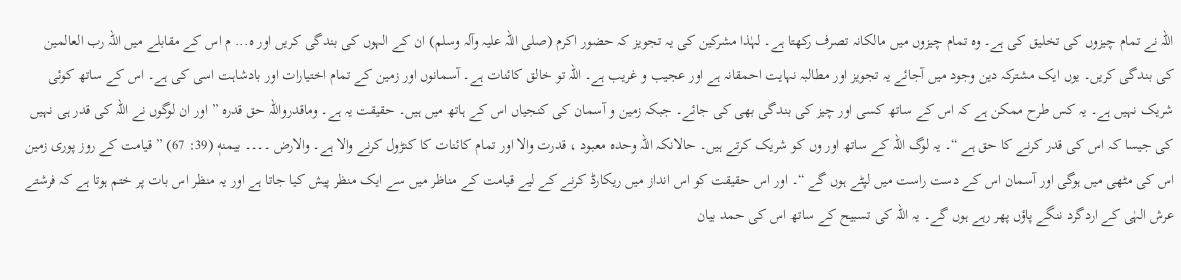اللہ نے تمام چیزوں کی تخلیق کی ہے۔ وہ تمام چیزوں میں مالکانہ تصرف رکھتا ہے۔ لہٰذا مشرکین کی یہ تجویز کہ حضور اکرم (صلی اللہ علیہ وآلہ وسلم) ان کے الہوں کی بندگی کریں اور ہ... م اس کے مقابلے میں اللہ رب العالمین کی بندگی کریں۔ یوں ایک مشترکہ دین وجود میں آجائے یہ تجویز اور مطالبہ نہایت احمقانہ ہے اور عجیب و غریب ہے۔ اللہ تو خالق کائنات ہے۔ آسمانوں اور زمین کے تمام اختیارات اور بادشاہت اسی کی ہے۔ اس کے ساتھ کوئی شریک نہیں ہے۔ یہ کس طرح ممکن ہے کہ اس کے ساتھ کسی اور چیز کی بندگی بھی کی جائے۔ جبکہ زمین و آسمان کی کنجیاں اس کے ہاتھ میں ہیں۔ حقیقت یہ ہے۔ وماقدرواللہ حق قدرہ ” اور ان لوگوں نے اللہ کی قدر ہی نہیں کی جیسا کہ اس کی قدر کرنے کا حق ہے “۔ یہ لوگ اللہ کے ساتھ اور وں کو شریک کرتے ہیں۔ حالانکہ اللہ وحدہ معبود ، قدرت والا اور تمام کائنات کا کنڑول کرنے والا ہے۔ والارض ۔۔۔۔ بیمنهٖ (39: 67) ” قیامت کے روز پوری زمین اس کی مٹھی میں ہوگی اور آسمان اس کے دست راست میں لپٹے ہوں گے “۔ اور اس حقیقت کو اس انداز میں ریکارڈ کرنے کے لیے قیامت کے مناظر میں سے ایک منظر پیش کیا جاتا ہے اور یہ منظر اس بات پر ختم ہوتا ہے کہ فرشتے عرش الہٰی کے اردگرد ننگے پاؤں پھر رہے ہوں گے۔ یہ اللہ کی تسبیح کے ساتھ اس کی حمد بیان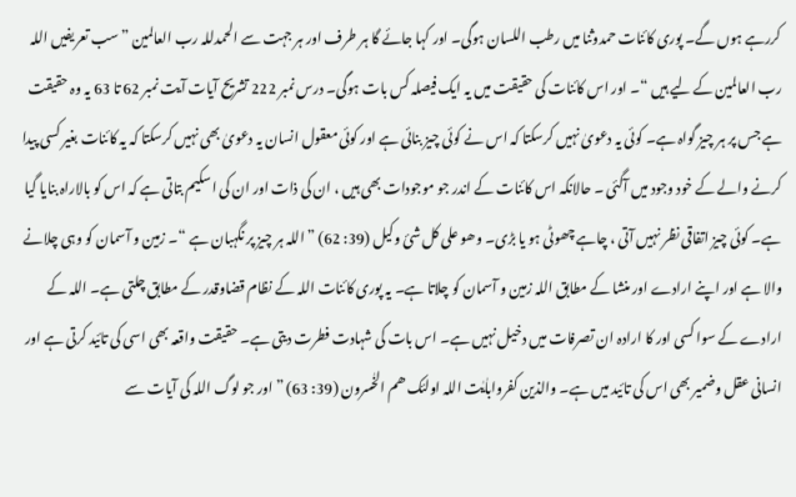کررہے ہوں گے۔ پوری کائنات حمدوثنا میں رطب اللسان ہوگی۔ اور کہا جائے گا ہر طرف اور ہر جہت سے الحمدللہ رب العالمین ” سب تعریفیں اللہ رب العالمین کے لیے ہیں “۔ اور اس کائنات کی حقیقت میں یہ ایک فیصلہ کس بات ہوگی۔ درس نمبر 222 تشریح آیات آیت نمبر 62 تا 63 یہ وہ حقیقت ہے جس پر ہر چیز گواہ ہے۔ کوئی یہ دعویٰ نہیں کرسکتا کہ اس نے کوئی چیز بنائی ہے اور کوئی معقول انسان یہ دعویٰ بھی نہیں کرسکتا کہ یہ کائنات بغیر کسی پیدا کرنے والے کے خود وجود میں آگئی ۔ حالانکہ اس کائنات کے اندر جو موجودات بھی ہیں ، ان کی ذات اور ان کی اسکیم بتاتی ہے کہ اس کو بالاراہ بنایا گیا ہے۔ کوئی چیز اتفاقی نظر نہیں آتی ، چاہے چھوٹی ہو یا بڑی۔ وھو علی کل شئ وکیل (39: 62) ” اللہ ہر چیز پر نگہبان ہے “۔ زمین و آسمان کو وہی چلانے والا ہے اور اپنے ارادے اور منشا کے مطابق اللہ زمین و آسمان کو چلاتا ہے۔ یہ پوری کائنات اللہ کے نظام قضاوقدر کے مطابق چلتی ہے۔ اللہ کے ارادے کے سوا کسی اور کا ارادہ ان تصرفات میں دخیل نہیں ہے۔ اس بات کی شہادت فطرت دیتی ہے۔ حقیقت واقعہ بھی اسی کی تائید کرتی ہے اور انسانی عقل وضمیر بھی اس کی تائید میں ہے۔ والذین کفرواباٰیٰت اللہ اولئک ھم الخٰسرون (39: 63) ” اور جو لوگ اللہ کی آیات سے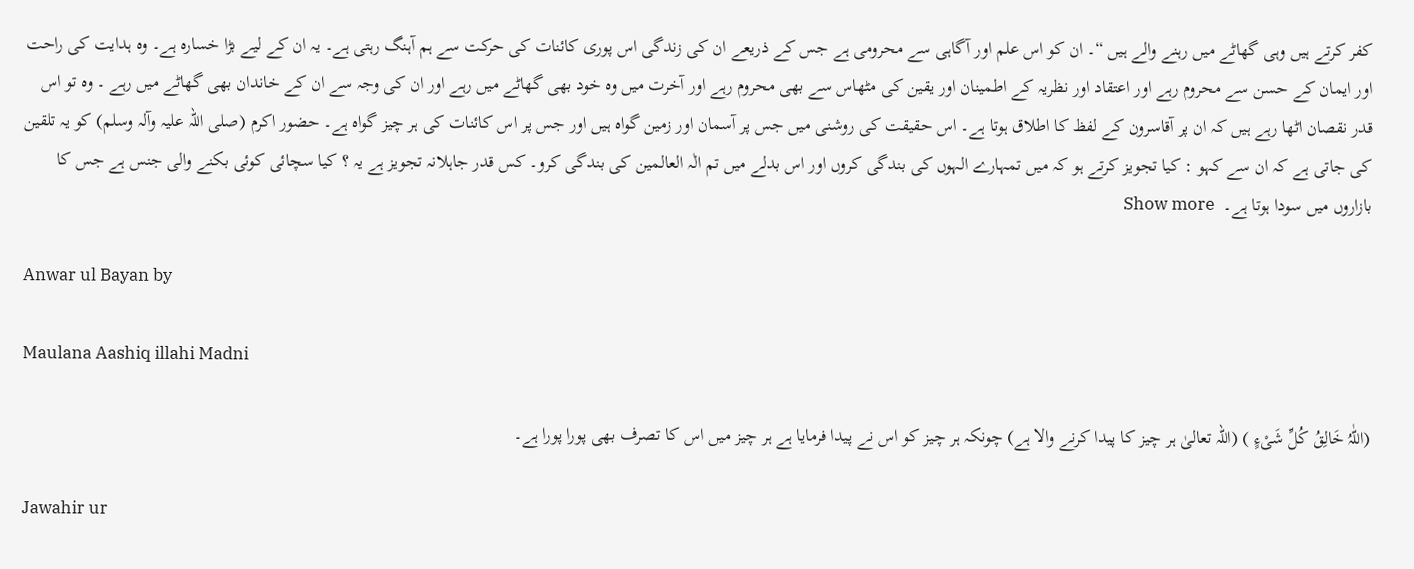کفر کرتے ہیں وہی گھاٹے میں رہنے والے ہیں “۔ ان کو اس علم اور آگاہی سے محرومی ہے جس کے ذریعے ان کی زندگی اس پوری کائنات کی حرکت سے ہم آہنگ رہتی ہے۔ یہ ان کے لیے بڑا خسارہ ہے۔ وہ ہدایت کی راحت اور ایمان کے حسن سے محروم رہے اور اعتقاد اور نظریہ کے اطمینان اور یقین کی مٹھاس سے بھی محروم رہے اور آخرت میں وہ خود بھی گھاٹے میں رہے اور ان کی وجہ سے ان کے خاندان بھی گھاٹے میں رہے ۔ وہ تو اس قدر نقصان اٹھا رہے ہیں کہ ان پر آقاسرون کے لفظ کا اطلاق ہوتا ہے۔ اس حقیقت کی روشنی میں جس پر آسمان اور زمین گواہ ہیں اور جس پر اس کائنات کی ہر چیز گواہ ہے۔ حضور اکرم (صلی اللہ علیہ وآلہ وسلم) کو یہ تلقین کی جاتی ہے کہ ان سے کہو : کیا تجویز کرتے ہو کہ میں تمہارے الہوں کی بندگی کروں اور اس بدلے میں تم الٰہ العالمین کی بندگی کرو۔ کس قدر جاہلانہ تجویز ہے یہ ؟ کیا سچائی کوئی بکنے والی جنس ہے جس کا بازاروں میں سودا ہوتا ہے۔  Show more

Anwar ul Bayan by

Maulana Aashiq illahi Madni

(اللّٰہُ خَالِقُ کُلِّ شَیْءٍ ) (اللہ تعالیٰ ہر چیز کا پیدا کرنے والا ہے) چونکہ ہر چیز کو اس نے پیدا فرمایا ہے ہر چیز میں اس کا تصرف بھی پورا پورا ہے۔

Jawahir ur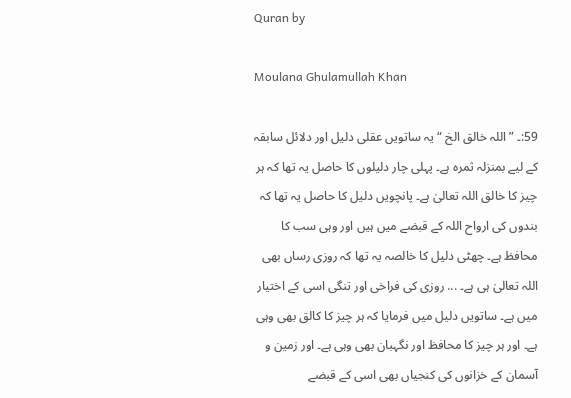Quran by

Moulana Ghulamullah Khan

59:۔ ” اللہ خالق الخ “ یہ ساتویں عقلی دلیل اور دلائل سابقہ کے لیے بمنزلہ ثمرہ ہے۔ پہلی چار دلیلوں کا حاصل یہ تھا کہ ہر چیز کا خالق اللہ تعالیٰ ہے۔ پانچویں دلیل کا حاصل یہ تھا کہ بندوں کی ارواح اللہ کے قبضے میں ہیں اور وہی سب کا محافظ ہے۔ چھٹی دلیل کا خالصہ یہ تھا کہ روزی رساں بھی اللہ تعالیٰ ہی ہے۔ ... روزی کی فراخی اور تنگی اسی کے اختیار میں ہے۔ ساتویں دلیل میں فرمایا کہ ہر چیز کا کالق بھی وہی ہے۔ اور ہر چیز کا محافظ اور نگہبان بھی وہی ہے۔ اور زمین و آسمان کے خزانوں کی کنجیاں بھی اسی کے قبضے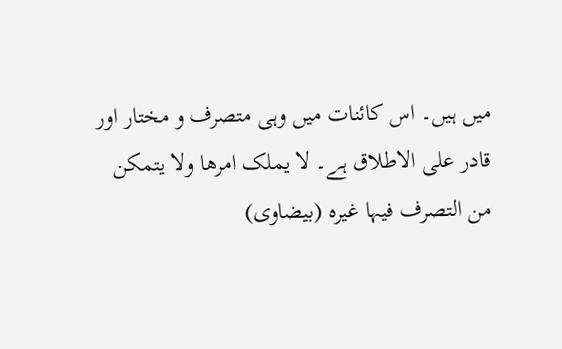میں ہیں۔ اس کائنات میں وہی متصرف و مختار اور قادر علی الاطلاق ہے۔ لا یملک امرھا ولا یتمکن من التصرف فیہا غیرہ (بیضاوی)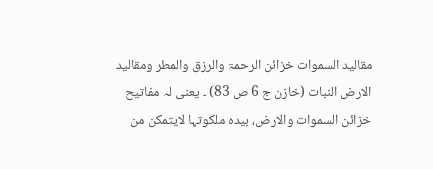مقالید السموات خزائن الرحمۃ والرزق والمطر ومقالید الارض النبات (خازن ج 6 ص 83) ۔ یعنی لہ مفاتیح خزائن السموات والارض، بیدہ ملکوتہا لایتمکن من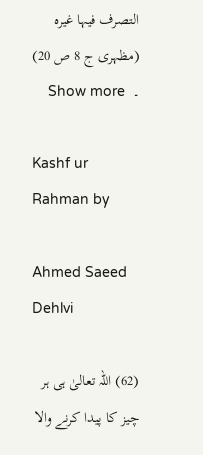التصرف فیہا غیرہ (مظہری ج 8 ص 20) ۔  Show more

Kashf ur Rahman by

Ahmed Saeed Dehlvi

(62) اللہ تعالیٰ ہی ہر چیز کا پیدا کرنے والا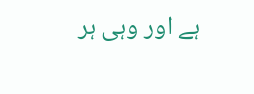ہے اور وہی ہر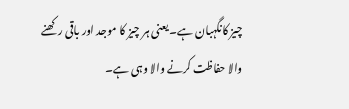چیز کانگہبان ہے۔ یعنی ہر چیز کا موجد اور باقی رکھنے والا حفاظت کرنے والا وہی ہے۔